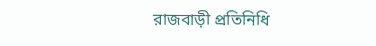রাজবাড়ী প্রতিনিধি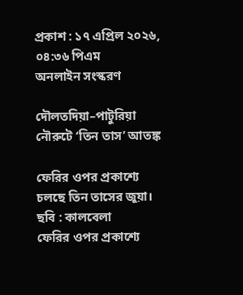প্রকাশ : ১৭ এপ্রিল ২০২৬, ০৪:৩৬ পিএম
অনলাইন সংস্করণ

দৌলতদিয়া–পাটুরিয়া নৌরুটে ‘তিন তাস’ আতঙ্ক

ফেরির ওপর প্রকাশ্যে চলছে তিন তাসের জুয়া। ছবি : কালবেলা
ফেরির ওপর প্রকাশ্যে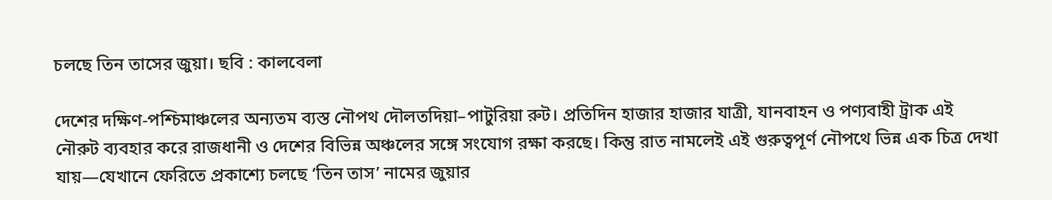চলছে তিন তাসের জুয়া। ছবি : কালবেলা

দেশের দক্ষিণ-পশ্চিমাঞ্চলের অন্যতম ব্যস্ত নৌপথ দৌলতদিয়া–পাটুরিয়া রুট। প্রতিদিন হাজার হাজার যাত্রী, যানবাহন ও পণ্যবাহী ট্রাক এই নৌরুট ব্যবহার করে রাজধানী ও দেশের বিভিন্ন অঞ্চলের সঙ্গে সংযোগ রক্ষা করছে। কিন্তু রাত নামলেই এই গুরুত্বপূর্ণ নৌপথে ভিন্ন এক চিত্র দেখা যায়—যেখানে ফেরিতে প্রকাশ্যে চলছে ‘তিন তাস’ নামের জুয়ার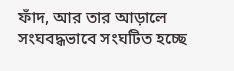ফাঁদ, আর তার আড়ালে সংঘবদ্ধভাবে সংঘটিত হচ্ছে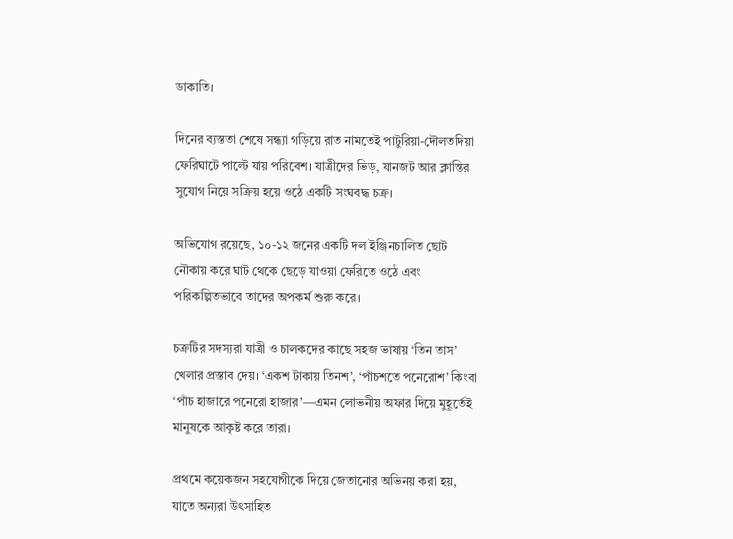ডাকাতি।

দিনের ব্যস্ততা শেষে সন্ধ্যা গড়িয়ে রাত নামতেই পাটুরিয়া-দৌলতদিয়া ফেরিঘাটে পাল্টে যায় পরিবেশ। যাত্রীদের ভিড়, যানজট আর ক্লান্তির সুযোগ নিয়ে সক্রিয় হয়ে ওঠে একটি সংঘবদ্ধ চক্র।

অভিযোগ রয়েছে, ১০-১২ জনের একটি দল ইঞ্জিনচালিত ছোট নৌকায় করে ঘাট থেকে ছেড়ে যাওয়া ফেরিতে ওঠে এবং পরিকল্পিতভাবে তাদের অপকর্ম শুরু করে।

চক্রটির সদস্যরা যাত্রী ও চালকদের কাছে সহজ ভাষায় ‘তিন তাস’ খেলার প্রস্তাব দেয়। ‘একশ টাকায় তিনশ’, ‘পাঁচশতে পনেরোশ’ কিংবা ‘পাঁচ হাজারে পনেরো হাজার’—এমন লোভনীয় অফার দিয়ে মুহূর্তেই মানুষকে আকৃষ্ট করে তারা।

প্রথমে কয়েকজন সহযোগীকে দিয়ে জেতানোর অভিনয় করা হয়, যাতে অন্যরা উৎসাহিত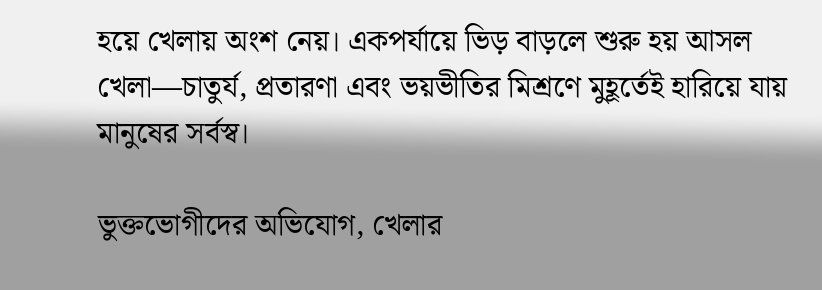হয়ে খেলায় অংশ নেয়। একপর্যায়ে ভিড় বাড়লে শুরু হয় আসল খেলা—চাতুর্য, প্রতারণা এবং ভয়ভীতির মিশ্রণে মুহূর্তেই হারিয়ে যায় মানুষের সর্বস্ব।

ভুক্তভোগীদের অভিযোগ, খেলার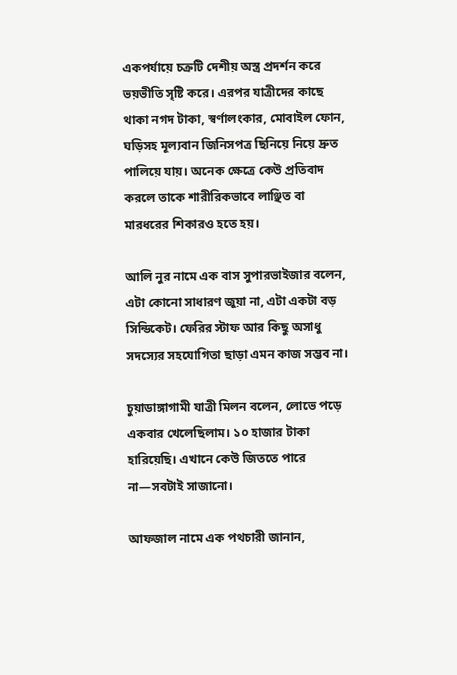একপর্যায়ে চক্রটি দেশীয় অস্ত্র প্রদর্শন করে ভয়ভীতি সৃষ্টি করে। এরপর যাত্রীদের কাছে থাকা নগদ টাকা, স্বর্ণালংকার, মোবাইল ফোন, ঘড়িসহ মূল্যবান জিনিসপত্র ছিনিয়ে নিয়ে দ্রুত পালিয়ে যায়। অনেক ক্ষেত্রে কেউ প্রতিবাদ করলে তাকে শারীরিকভাবে লাঞ্ছিত বা মারধরের শিকারও হতে হয়।

আলি নুর নামে এক বাস সুপারভাইজার বলেন, এটা কোনো সাধারণ জুয়া না, এটা একটা বড় সিন্ডিকেট। ফেরির স্টাফ আর কিছু অসাধু সদস্যের সহযোগিতা ছাড়া এমন কাজ সম্ভব না।

চুয়াডাঙ্গাগামী যাত্রী মিলন বলেন, লোভে পড়ে একবার খেলেছিলাম। ১০ হাজার টাকা হারিয়েছি। এখানে কেউ জিততে পারে না—সবটাই সাজানো।

আফজাল নামে এক পথচারী জানান,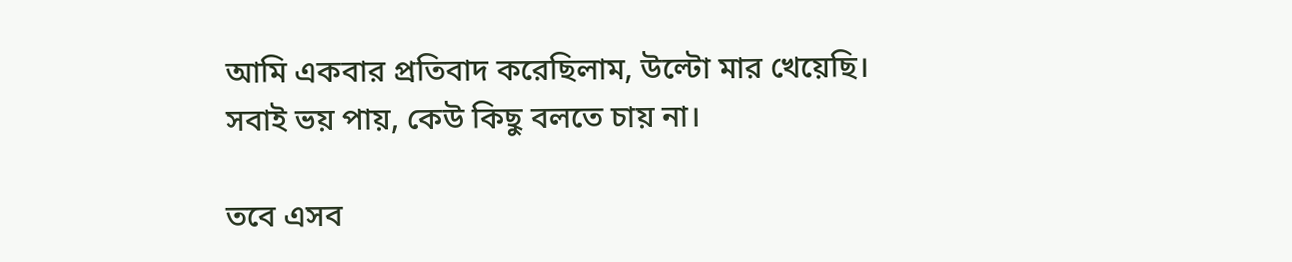আমি একবার প্রতিবাদ করেছিলাম, উল্টো মার খেয়েছি। সবাই ভয় পায়, কেউ কিছু বলতে চায় না।

তবে এসব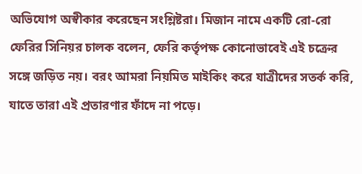অভিযোগ অস্বীকার করেছেন সংশ্লিষ্টরা। মিজান নামে একটি রো-রো ফেরির সিনিয়র চালক বলেন, ফেরি কর্তৃপক্ষ কোনোভাবেই এই চক্রের সঙ্গে জড়িত নয়। বরং আমরা নিয়মিত মাইকিং করে যাত্রীদের সতর্ক করি, যাতে তারা এই প্রতারণার ফাঁদে না পড়ে।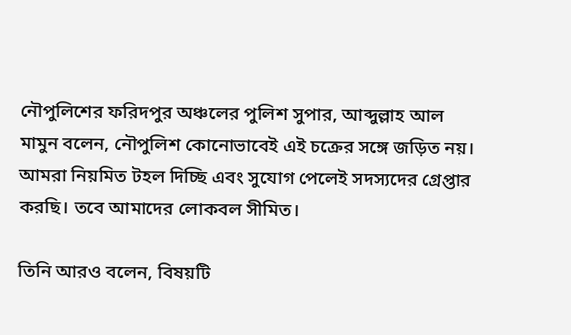নৌপুলিশের ফরিদপুর অঞ্চলের পুলিশ সুপার, আব্দুল্লাহ আল মামুন বলেন, নৌপুলিশ কোনোভাবেই এই চক্রের সঙ্গে জড়িত নয়। আমরা নিয়মিত টহল দিচ্ছি এবং সুযোগ পেলেই সদস্যদের গ্রেপ্তার করছি। তবে আমাদের লোকবল সীমিত।

তিনি আরও বলেন, বিষয়টি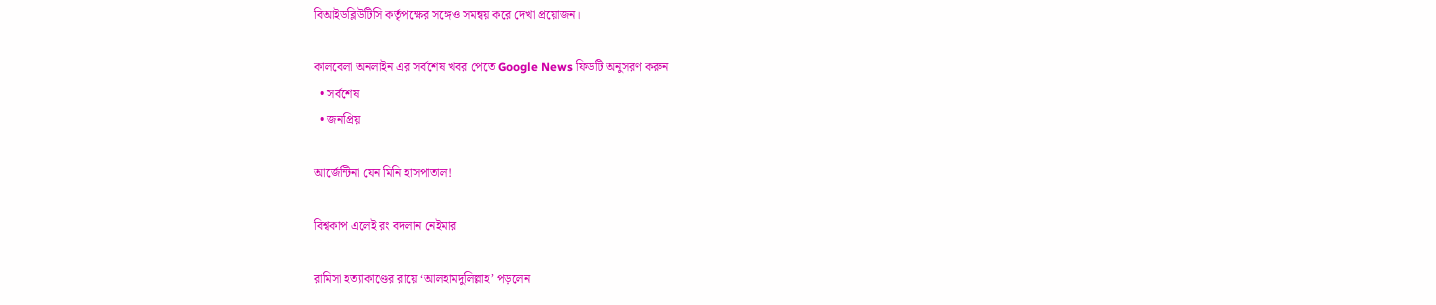বিআইডব্লিউটিসি কর্তৃপক্ষের সঙ্গেও সমন্বয় করে দেখা প্রয়োজন।

কালবেলা অনলাইন এর সর্বশেষ খবর পেতে Google News ফিডটি অনুসরণ করুন
  • সর্বশেষ
  • জনপ্রিয়

আর্জেন্টিনা যেন মিনি হাসপাতাল!

বিশ্বকাপ এলেই রং বদলান নেইমার

রামিসা হত্যাকাণ্ডের রায়ে ‘আলহামদুলিল্লাহ’ পড়লেন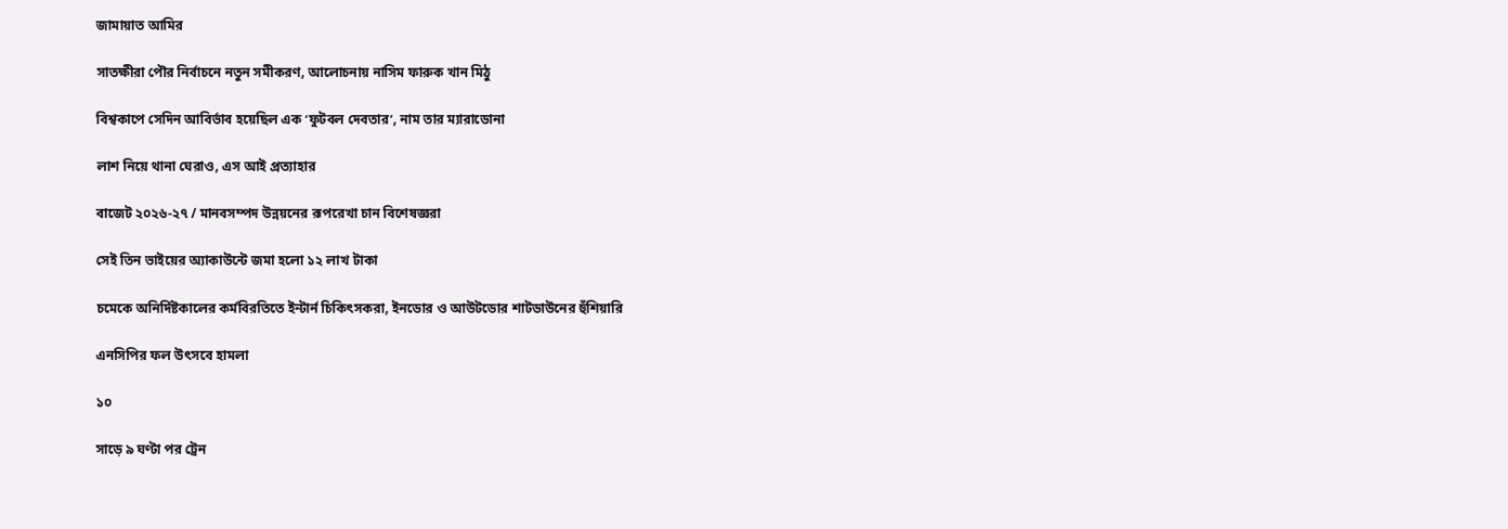জামায়াত আমির

সাতক্ষীরা পৌর নির্বাচনে নতুন সমীকরণ, আলোচনায় নাসিম ফারুক খান মিঠু

বিশ্বকাপে সেদিন আবির্ভাব হয়েছিল এক ‘ফুটবল দেবতার’, নাম তার ম্যারাডোনা

লাশ নিয়ে থানা ঘেরাও, এস আই প্রত্যাহার

বাজেট ২০২৬-২৭ / মানবসম্পদ উন্নয়নের রূপরেখা চান বিশেষজ্ঞরা

সেই তিন ভাইয়ের অ্যাকাউন্টে জমা হলো ১২ লাখ টাকা

চমেকে অনির্দিষ্টকালের কর্মবিরতিতে ইন্টার্ন চিকিৎসকরা, ইনডোর ও আউটডোর শাটডাউনের হুঁশিয়ারি

এনসিপির ফল উৎসবে হামলা

১০

সাড়ে ৯ ঘণ্টা পর ট্রেন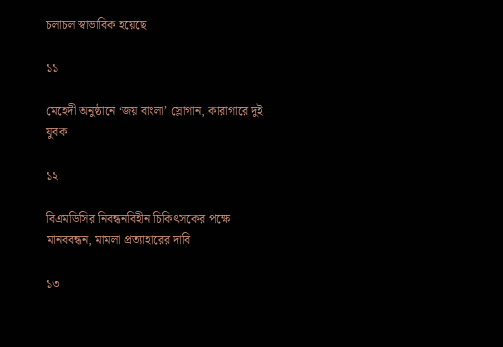চলাচল স্বাভাবিক হয়েছে

১১

মেহেদী অনুষ্ঠানে ‘জয় বাংলা’ স্লোগান, কারাগারে দুই যুবক

১২

বিএমডিসির নিবন্ধনবিহীন চিকিৎসকের পক্ষে মানববন্ধন, মামলা প্রত্যাহারের দাবি

১৩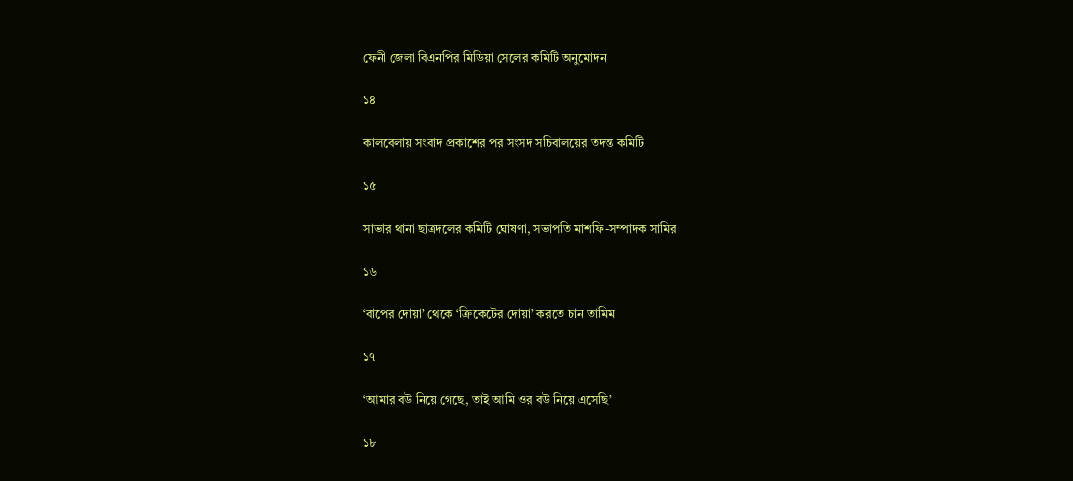ফেনী জেলা বিএনপির মিডিয়া সেলের কমিটি অনুমোদন

১৪

কালবেলায় সংবাদ প্রকাশের পর সংসদ সচিবালয়ের তদন্ত কমিটি

১৫

সাভার থানা ছাত্রদলের কমিটি ঘোষণা, সভাপতি মাশফি-সম্পাদক সামির

১৬

‘বাপের দোয়া’ থেকে ‘ক্রিকেটের দোয়া’ করতে চান তামিম

১৭

‘আমার বউ নিয়ে গেছে, তাই আমি ওর বউ নিয়ে এসেছি’

১৮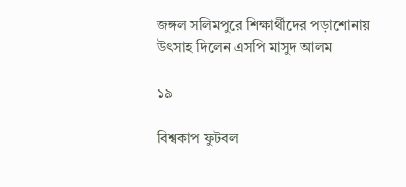জঙ্গল সলিমপুরে শিক্ষার্থীদের পড়াশোনায় উৎসাহ দিলেন এসপি মাসুদ আলম

১৯

বিশ্বকাপ ফুটবল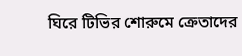ঘিরে টিভির শোরুমে ক্রেতাদের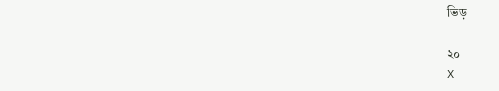ভিড়

২০
X